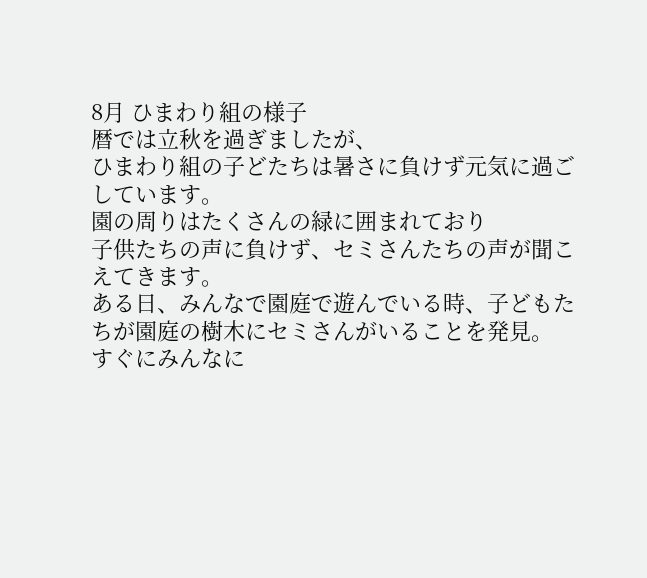8月 ひまわり組の様子
暦では立秋を過ぎましたが、
ひまわり組の子どたちは暑さに負けず元気に過ごしています。
園の周りはたくさんの緑に囲まれており
子供たちの声に負けず、セミさんたちの声が聞こえてきます。
ある日、みんなで園庭で遊んでいる時、子どもたちが園庭の樹木にセミさんがいることを発見。
すぐにみんなに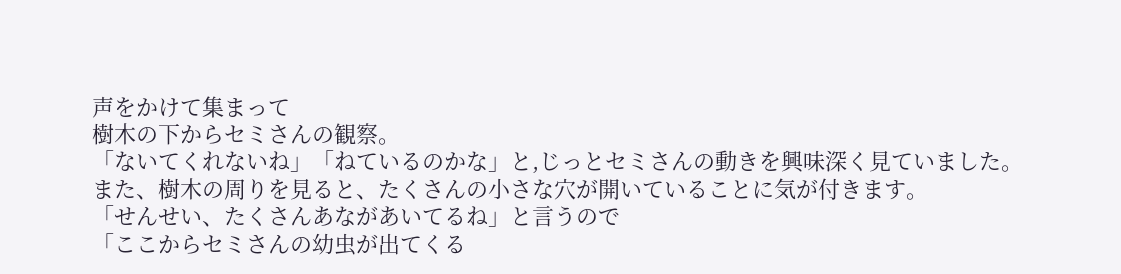声をかけて集まって
樹木の下からセミさんの観察。
「ないてくれないね」「ねているのかな」と,じっとセミさんの動きを興味深く見ていました。
また、樹木の周りを見ると、たくさんの小さな穴が開いていることに気が付きます。
「せんせい、たくさんあながあいてるね」と言うので
「ここからセミさんの幼虫が出てくる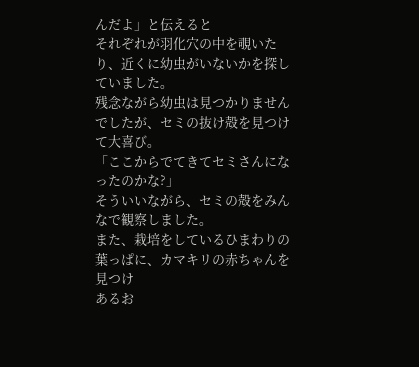んだよ」と伝えると
それぞれが羽化穴の中を覗いたり、近くに幼虫がいないかを探していました。
残念ながら幼虫は見つかりませんでしたが、セミの抜け殻を見つけて大喜び。
「ここからでてきてセミさんになったのかな?」
そういいながら、セミの殻をみんなで観察しました。
また、栽培をしているひまわりの葉っぱに、カマキリの赤ちゃんを見つけ
あるお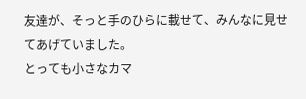友達が、そっと手のひらに載せて、みんなに見せてあげていました。
とっても小さなカマ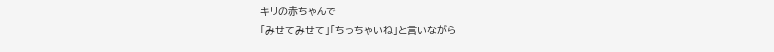キリの赤ちゃんで
「みせてみせて」「ちっちゃいね」と言いながら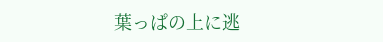葉っぱの上に逃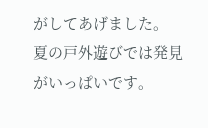がしてあげました。
夏の戸外遊びでは発見がいっぱいです。